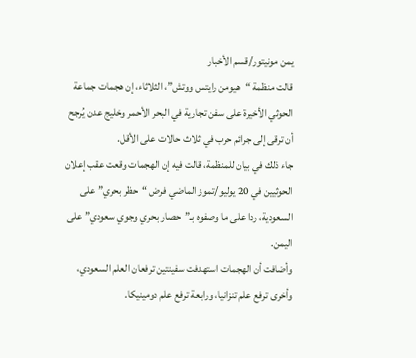يمن مونيتور/قسم الأخبار
قالت منظمة “هيومن رايتس ووتش”، الثلاثاء، إن هجمات جماعة الحوثي الأخيرة على سفن تجارية في البحر الأحمر وخليج عدن يُرجح أن ترقى إلى جرائم حرب في ثلاث حالات على الأقل.
جاء ذلك في بيان للمنظمة، قالت فيه إن الهجمات وقعت عقب إعلان الحوثيين في 20 يوليو/تموز الماضي فرض “حظر بحري” على السعودية، ردا على ما وصفوه بـ”حصار بحري وجوي سعودي” على اليمن.
وأضافت أن الهجمات استهدفت سفينتين ترفعان العلم السعودي، وأخرى ترفع علم تنزانيا، ورابعة ترفع علم دومينيكا.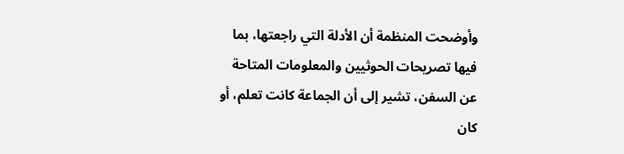وأوضحت المنظمة أن الأدلة التي راجعتها، بما فيها تصريحات الحوثيين والمعلومات المتاحة عن السفن، تشير إلى أن الجماعة كانت تعلم، أو كان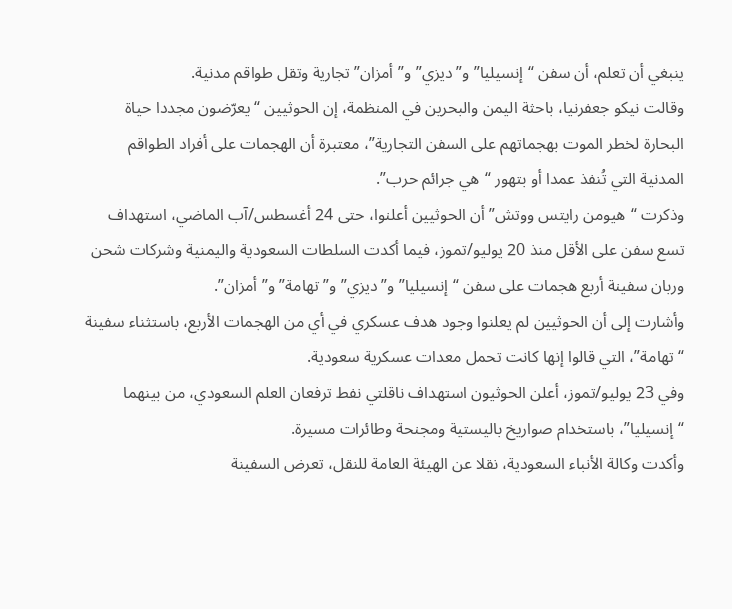ينبغي أن تعلم، أن سفن “إنسيليا” و”ديزي” و”أمزان” تجارية وتقل طواقم مدنية.
وقالت نيكو جعفرنيا، باحثة اليمن والبحرين في المنظمة، إن الحوثيين “يعرّضون مجددا حياة البحارة لخطر الموت بهجماتهم على السفن التجارية”، معتبرة أن الهجمات على أفراد الطواقم المدنية التي تُنفذ عمدا أو بتهور “هي جرائم حرب”.
وذكرت “هيومن رايتس ووتش” أن الحوثيين أعلنوا، حتى 24 أغسطس/آب الماضي، استهداف تسع سفن على الأقل منذ 20 يوليو/تموز، فيما أكدت السلطات السعودية واليمنية وشركات شحن وربان سفينة أربع هجمات على سفن “إنسيليا” و”ديزي” و”تهامة” و”أمزان”.
وأشارت إلى أن الحوثيين لم يعلنوا وجود هدف عسكري في أي من الهجمات الأربع، باستثناء سفينة “تهامة”، التي قالوا إنها كانت تحمل معدات عسكرية سعودية.
وفي 23 يوليو/تموز، أعلن الحوثيون استهداف ناقلتي نفط ترفعان العلم السعودي، من بينهما “إنسيليا”، باستخدام صواريخ باليستية ومجنحة وطائرات مسيرة.
وأكدت وكالة الأنباء السعودية، نقلا عن الهيئة العامة للنقل، تعرض السفينة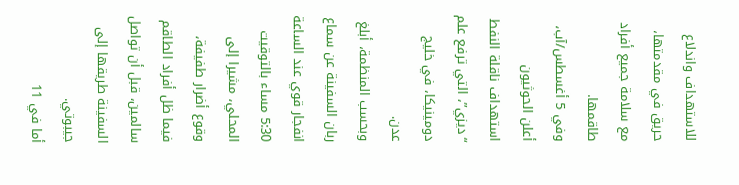للاستهداف واندلاع حريق في مقدمتها، مع سلامة جميع أفراد طاقمها.
وفي 5 أغسطس/آب، أعلن الحوثيون استهداف ناقلة النفط “ديزي”، التي ترفع علم دومينيكا، في خليج عدن.
وبحسب المنظمة، أبلغ ربان السفينة عن سماع انفجار قوي عند الساعة 5:30 مساء بالتوقيت المحلي، مشيرا إلى وقوع أضرار طفيفة، فيما ظل أفراد الطاقم سالمين، قبل أن تواصل السفينة طريقها إلى جيبوتي.
أما في 11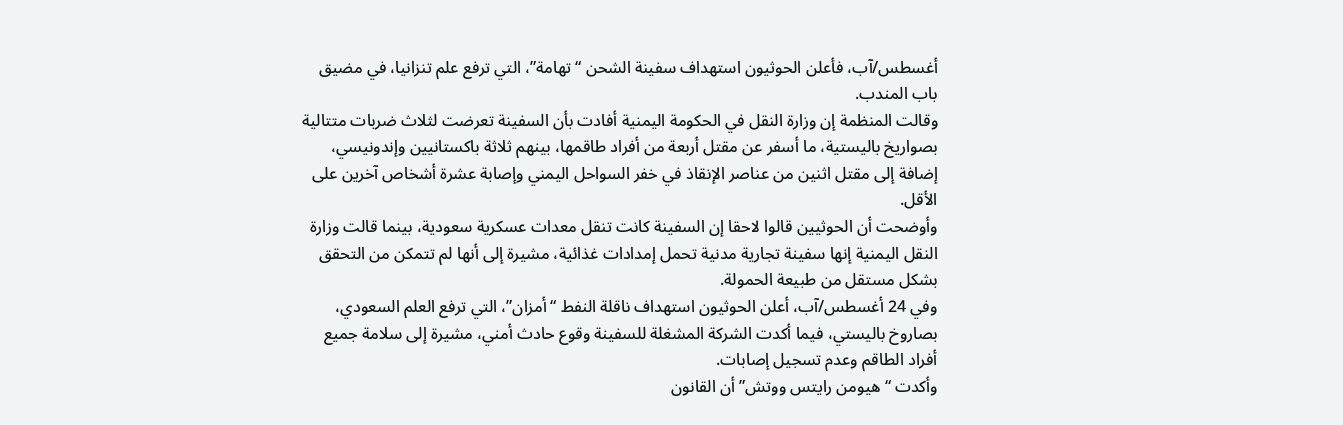أغسطس/آب، فأعلن الحوثيون استهداف سفينة الشحن “تهامة”، التي ترفع علم تنزانيا، في مضيق باب المندب.
وقالت المنظمة إن وزارة النقل في الحكومة اليمنية أفادت بأن السفينة تعرضت لثلاث ضربات متتالية بصواريخ باليستية، ما أسفر عن مقتل أربعة من أفراد طاقمها، بينهم ثلاثة باكستانيين وإندونيسي، إضافة إلى مقتل اثنين من عناصر الإنقاذ في خفر السواحل اليمني وإصابة عشرة أشخاص آخرين على الأقل.
وأوضحت أن الحوثيين قالوا لاحقا إن السفينة كانت تنقل معدات عسكرية سعودية، بينما قالت وزارة النقل اليمنية إنها سفينة تجارية مدنية تحمل إمدادات غذائية، مشيرة إلى أنها لم تتمكن من التحقق بشكل مستقل من طبيعة الحمولة.
وفي 24 أغسطس/آب، أعلن الحوثيون استهداف ناقلة النفط “أمزان”، التي ترفع العلم السعودي، بصاروخ باليستي، فيما أكدت الشركة المشغلة للسفينة وقوع حادث أمني، مشيرة إلى سلامة جميع أفراد الطاقم وعدم تسجيل إصابات.
وأكدت “هيومن رايتس ووتش” أن القانون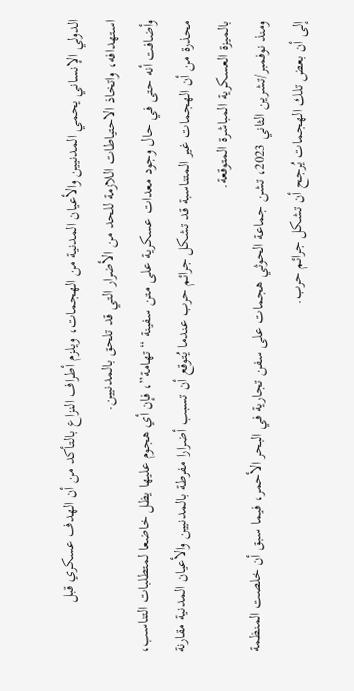الدولي الإنساني يحمي المدنيين والأعيان المدنية من الهجمات، ويلزم أطراف النزاع بالتأكد من أن الهدف عسكري قبل استهدافه، واتخاذ الاحتياطات اللازمة للحد من الأضرار التي قد تلحق بالمدنيين.
وأضافت أنه حتى في حال وجود معدات عسكرية على متن سفينة “تهامة”، فإن أي هجوم عليها يظل خاضعا لمتطلبات التناسب، محذرة من أن الهجمات غير المتناسبة قد تشكل جرائم حرب عندما يُتوقع أن تسبب أضرارا مفرطة بالمدنيين والأعيان المدنية مقارنة بالميزة العسكرية المباشرة المتوقعة.
ومنذ نوفمبر/تشرين الثاني 2023، تشن جماعة الحوثي هجمات على سفن تجارية في البحر الأحمر، فيما سبق أن خلصت المنظمة إلى أن بعض تلك الهجمات يُرجح أن تشكل جرائم حرب.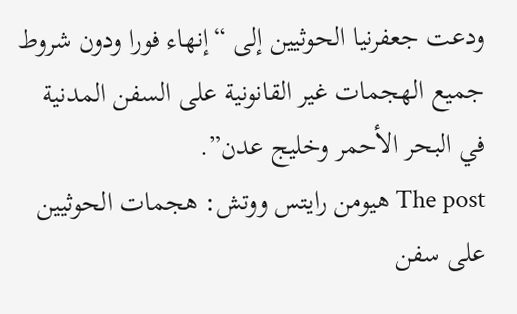ودعت جعفرنيا الحوثيين إلى “إنهاء فورا ودون شروط جميع الهجمات غير القانونية على السفن المدنية في البحر الأحمر وخليج عدن”.
The post هيومن رايتس ووتش: هجمات الحوثيين على سفن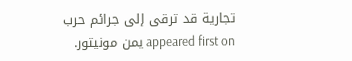تجارية قد ترقى إلى جرائم حرب appeared first on يمن مونيتور.